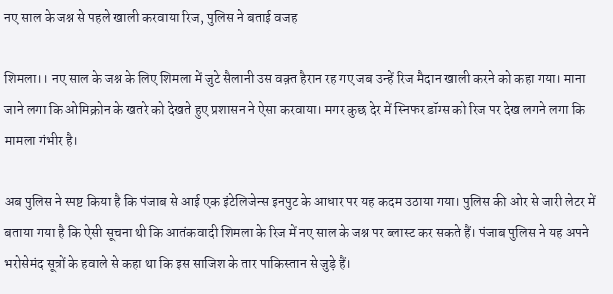नए साल के जश्न से पहले खाली करवाया रिज, पुलिस ने बताई वजह

शिमला।। नए साल के जश्न के लिए शिमला में जुटे सैलानी उस वक़्त हैरान रह गए जब उन्हें रिज मैदान खाली करने को कहा गया। माना जाने लगा कि ओमिक्रोन के खतरे को देखते हुए प्रशासन ने ऐसा करवाया। मगर कुछ देर में स्निफर डॉग्स को रिज पर देख लगने लगा कि मामला गंभीर है।

अब पुलिस ने स्पष्ट किया है कि पंजाब से आई एक इंटेलिजेन्स इनपुट के आधार पर यह कदम उठाया गया। पुलिस की ओर से जारी लेटर में बताया गया है कि ऐसी सूचना थी कि आतंकवादी शिमला के रिज में नए साल के जश्न पर ब्लास्ट कर सकते हैं। पंजाब पुलिस ने यह अपने भरोसेमंद सूत्रों के हवाले से कहा था कि इस साजिश के तार पाकिस्तान से जुड़े हैं।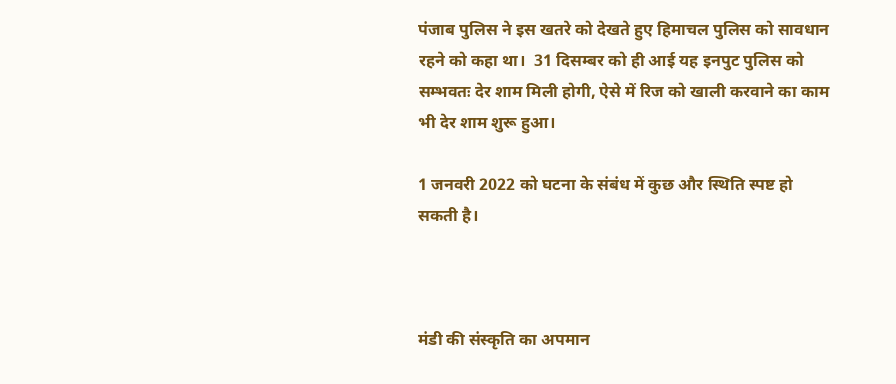पंजाब पुलिस ने इस खतरे को देखते हुए हिमाचल पुलिस को सावधान रहने को कहा था।  31 दिसम्बर को ही आई यह इनपुट पुलिस को सम्भवतः देर शाम मिली होगी, ऐसे में रिज को खाली करवाने का काम भी देर शाम शुरू हुआ।

1 जनवरी 2022 को घटना के संबंध में कुछ और स्थिति स्पष्ट हो सकती है।



मंडी की संस्कृति का अपमान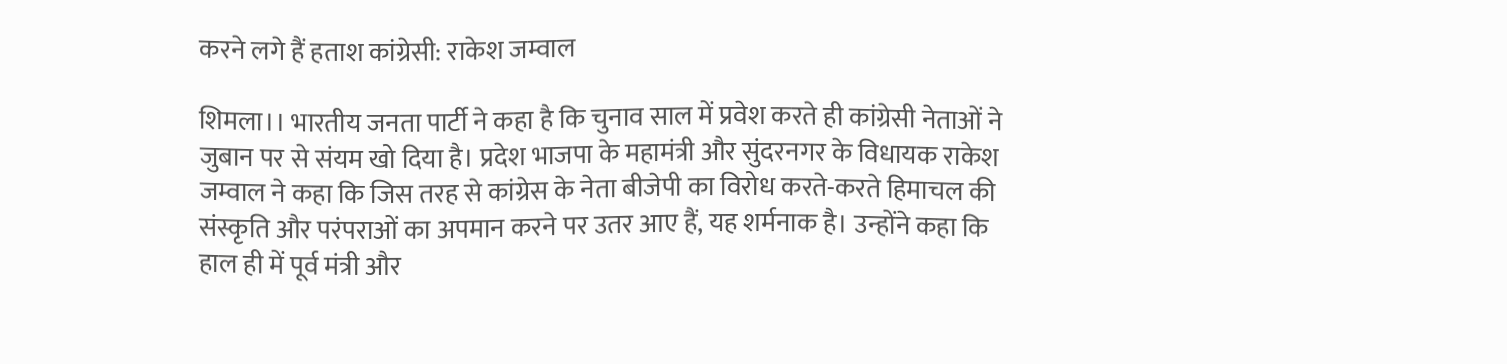करने लगे हैं हताश कांग्रेसी: राकेश जम्वाल

शिमला।। भारतीय जनता पार्टी ने कहा है कि चुनाव साल में प्रवेश करते ही कांग्रेसी नेताओं ने जुबान पर से संयम खो दिया है। प्रदेश भाजपा के महामंत्री और सुंदरनगर के विधायक राकेश जम्वाल ने कहा कि जिस तरह से कांग्रेस के नेता बीजेपी का विरोध करते-करते हिमाचल की संस्कृति और परंपराओं का अपमान करने पर उतर आए हैं, यह शर्मनाक है। उन्होंने कहा कि हाल ही में पूर्व मंत्री और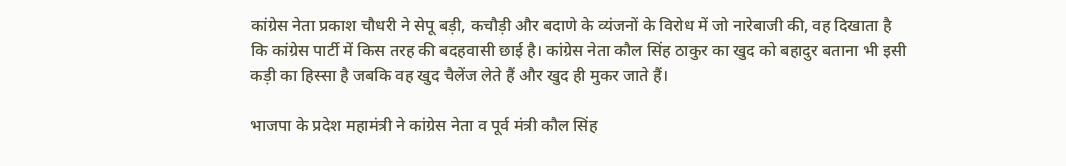कांग्रेस नेता प्रकाश चौधरी ने सेपू बड़ी, कचौड़ी और बदाणे के व्यंजनों के विरोध में जो नारेबाजी की, वह दिखाता है कि कांग्रेस पार्टी में किस तरह की बदहवासी छाई है। कांग्रेस नेता कौल सिंह ठाकुर का खुद को बहादुर बताना भी इसी कड़ी का हिस्सा है जबकि वह खुद चैलेंज लेते हैं और खुद ही मुकर जाते हैं।

भाजपा के प्रदेश महामंत्री ने कांग्रेस नेता व पूर्व मंत्री कौल सिंह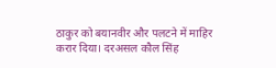ठाकुर को बयानवीर और पलटने में माहिर करार दिया। दरअसल कौल सिंह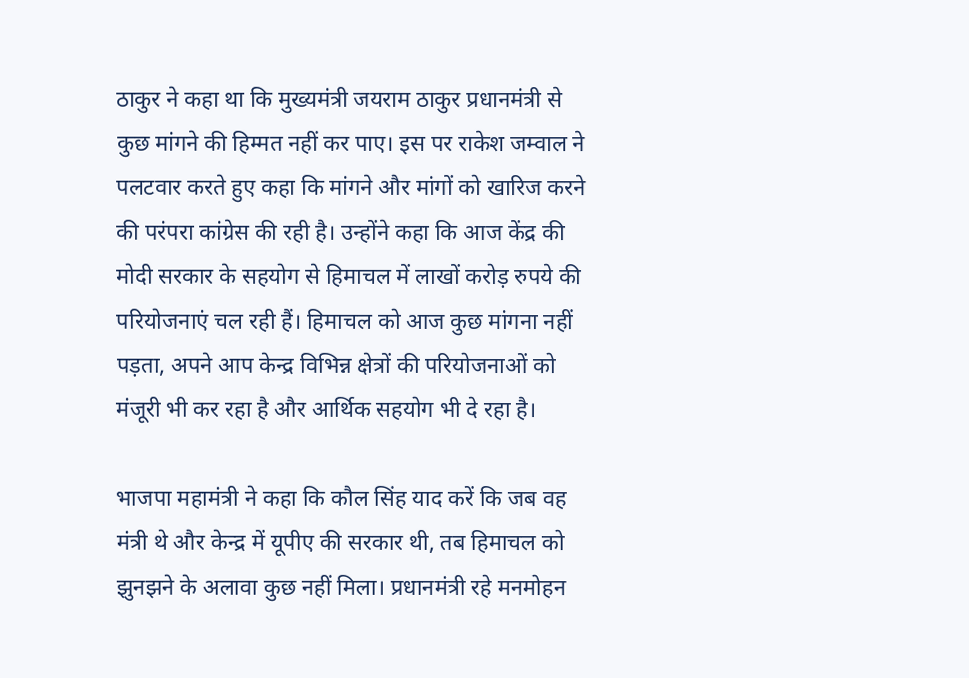ठाकुर ने कहा था कि मुख्यमंत्री जयराम ठाकुर प्रधानमंत्री से कुछ मांगने की हिम्मत नहीं कर पाए। इस पर राकेश जम्वाल ने पलटवार करते हुए कहा कि मांगने और मांगों को खारिज करने की परंपरा कांग्रेस की रही है। उन्होंने कहा कि आज केंद्र की मोदी सरकार के सहयोग से हिमाचल में लाखों करोड़ रुपये की परियोजनाएं चल रही हैं। हिमाचल को आज कुछ मांगना नहीं पड़ता, अपने आप केन्द्र विभिन्न क्षेत्रों की परियोजनाओं को मंजूरी भी कर रहा है और आर्थिक सहयोग भी दे रहा है।

भाजपा महामंत्री ने कहा कि कौल सिंह याद करें कि जब वह मंत्री थे और केन्द्र में यूपीए की सरकार थी, तब हिमाचल को झुनझने के अलावा कुछ नहीं मिला। प्रधानमंत्री रहे मनमोहन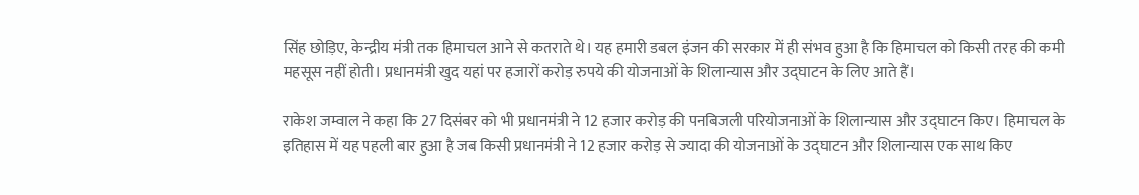सिंह छोड़िए, केन्द्रीय मंत्री तक हिमाचल आने से कतराते थे। यह हमारी डबल इंजन की सरकार में ही संभव हुआ है कि हिमाचल को किसी तरह की कमी महसूस नहीं होती। प्रधानमंत्री खुद यहां पर हजारों करोड़ रुपये की योजनाओं के शिलान्यास और उद्घाटन के लिए आते हैं।

राकेश जम्वाल ने कहा कि 27 दिसंबर को भी प्रधानमंत्री ने 12 हजार करोड़ की पनबिजली परियोजनाओं के शिलान्यास और उद्घाटन किए। हिमाचल के इतिहास में यह पहली बार हुआ है जब किसी प्रधानमंत्री ने 12 हजार करोड़ से ज्यादा की योजनाओं के उद्घाटन और शिलान्यास एक साथ किए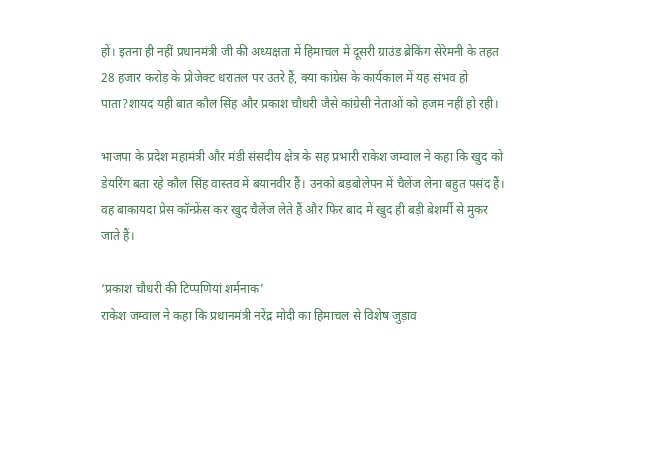हों। इतना ही नहीं प्रधानमंत्री जी की अध्यक्षता में हिमाचल में दूसरी ग्राउंड ब्रेकिंग सेरेमनी के तहत 28 हजार करोड़ के प्रोजेक्ट धरातल पर उतरे हैं, क्या कांग्रेस के कार्यकाल में यह संभव हो पाता?शायद यही बात कौल सिंह और प्रकाश चौधरी जैसे कांग्रेसी नेताओं को हजम नहीं हो रही।

भाजपा के प्रदेश महामंत्री और मंडी संसदीय क्षेत्र के सह प्रभारी राकेश जम्वाल ने कहा कि खुद को डेयरिंग बता रहे कौल सिंह वास्तव में बयानवीर हैं। उनको बड़बोलेपन में चैलेंज लेना बहुत पसंद हैं। वह बाकायदा प्रेस कॉन्फ्रेंस कर खुद चैलेंज लेते हैं और फिर बाद में खुद ही बड़ी बेशर्मी से मुकर जाते हैं।

‘प्रकाश चौधरी की टिप्पणियां शर्मनाक’
राकेश जम्वाल ने कहा कि प्रधानमंत्री नरेंद्र मोदी का हिमाचल से विशेष जुड़ाव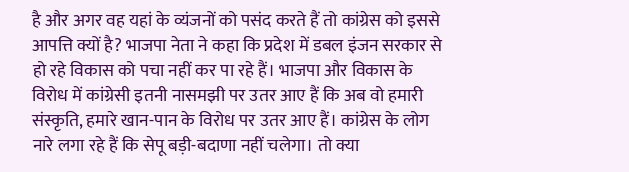है और अगर वह यहां के व्यंजनों को पसंद करते हैं तो कांग्रेस को इससे आपत्ति क्यों है? भाजपा नेता ने कहा कि प्रदेश में डबल इंजन सरकार से हो रहे विकास को पचा नहीं कर पा रहे हैं। भाजपा और विकास के विरोध में कांग्रेसी इतनी नासमझी पर उतर आए हैं कि अब वो हमारी संस्कृति, हमारे खान-पान के विरोध पर उतर आए हैं। कांग्रेस के लोग नारे लगा रहे हैं कि सेपू बड़ी-बदाणा नहीं चलेगा। तो क्या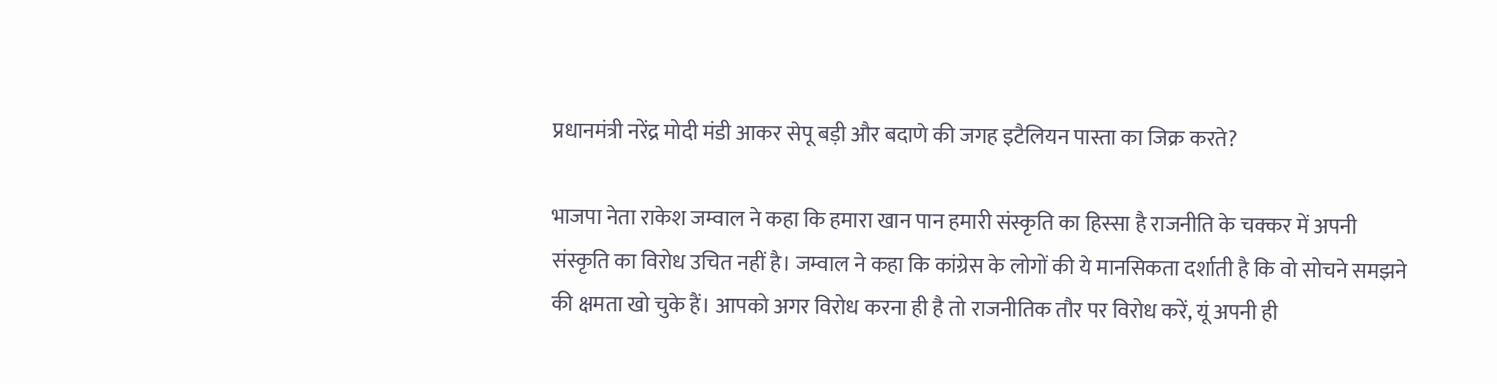प्रधानमंत्री नरेंद्र मोदी मंडी आकर सेपू बड़ी और बदाणे की जगह इटैलियन पास्ता का जिक्र करते?

भाजपा नेता राकेश जम्वाल ने कहा कि हमारा खान पान हमारी संस्कृति का हिस्सा है राजनीति के चक्कर में अपनी संस्कृति का विरोध उचित नहीं है। जम्वाल ने कहा कि कांग्रेस के लोगों की ये मानसिकता दर्शाती है कि वो सोचने समझने की क्षमता खो चुके हैं। आपको अगर विरोध करना ही है तो राजनीतिक तौर पर विरोध करें, यूं अपनी ही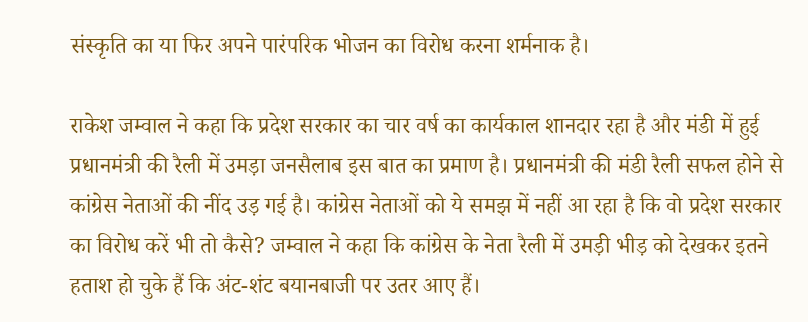संस्कृति का या फिर अपने पारंपरिक भोजन का विरोध करना शर्मनाक है।

राकेश जम्वाल ने कहा कि प्रदेश सरकार का चार वर्ष का कार्यकाल शानदार रहा है और मंडी में हुई प्रधानमंत्री की रैली में उमड़ा जनसैलाब इस बात का प्रमाण है। प्रधानमंत्री की मंडी रैली सफल होने से कांग्रेस नेताओं की नींद उड़ गई है। कांग्रेस नेताओं को ये समझ में नहीं आ रहा है कि वो प्रदेश सरकार का विरोध करें भी तो कैसे? जम्वाल ने कहा कि कांग्रेस के नेता रैली में उमड़ी भीड़ को देखकर इतने हताश हो चुके हैं कि अंट-शंट बयानबाजी पर उतर आए हैं।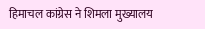हिमाचल कांग्रेस ने शिमला मुख्यालय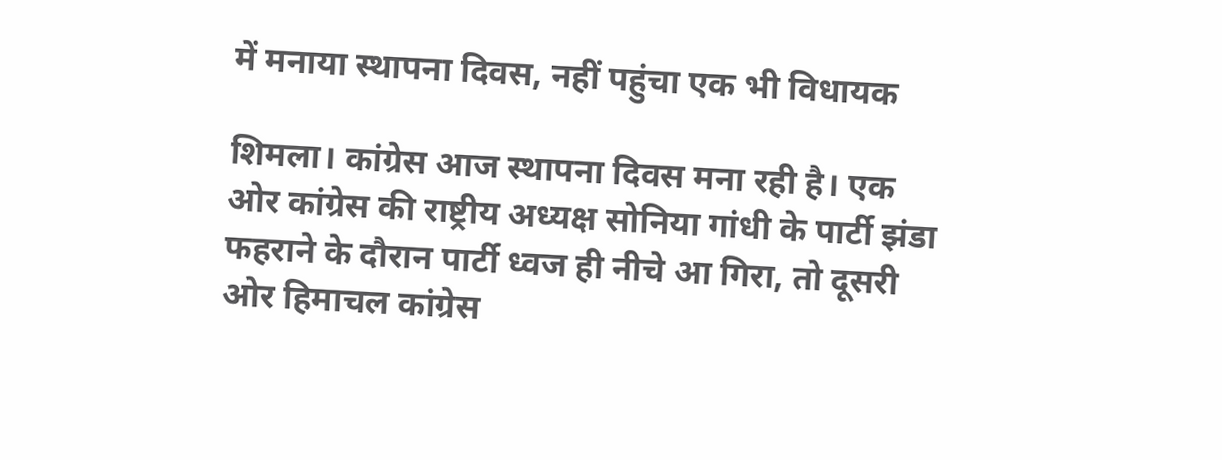में मनाया स्थापना दिवस, नहीं पहुंचा एक भी विधायक

शिमला। कांग्रेस आज स्थापना दिवस मना रही है। एक ओर कांग्रेस की राष्ट्रीय अध्यक्ष सोनिया गांधी के पार्टी झंडा फहराने के दौरान पार्टी ध्वज ही नीचे आ गिरा, तो दूसरी ओर हिमाचल कांग्रेस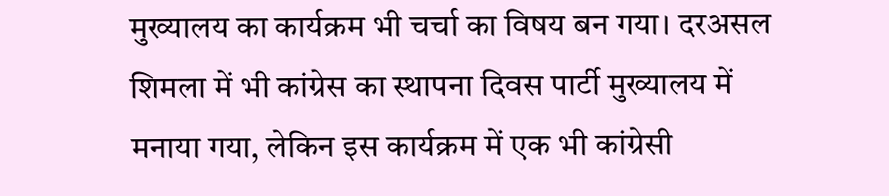मुख्यालय का कार्यक्रम भी चर्चा का विषय बन गया। दरअसल शिमला में भी कांग्रेस का स्थापना दिवस पार्टी मुख्यालय में मनाया गया, लेकिन इस कार्यक्रम में एक भी कांग्रेसी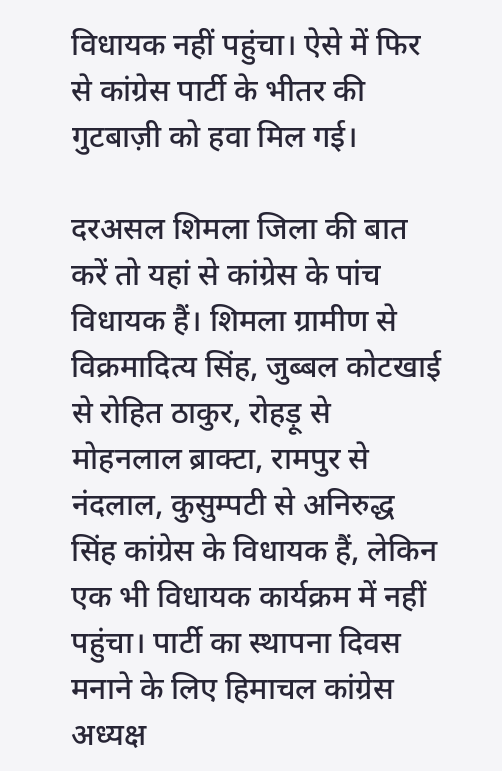विधायक नहीं पहुंचा। ऐसे में फिर से कांग्रेस पार्टी के भीतर की गुटबाज़ी को हवा मिल गई।

दरअसल शिमला जिला की बात करें तो यहां से कांग्रेस के पांच विधायक हैं। शिमला ग्रामीण से विक्रमादित्य सिंह, जुब्बल कोटखाई से रोहित ठाकुर, रोहड़ू से मोहनलाल ब्राक्टा, रामपुर से नंदलाल, कुसुम्पटी से अनिरुद्ध सिंह कांग्रेस के विधायक हैं, लेकिन एक भी विधायक कार्यक्रम में नहीं पहुंचा। पार्टी का स्थापना दिवस मनाने के लिए हिमाचल कांग्रेस अध्यक्ष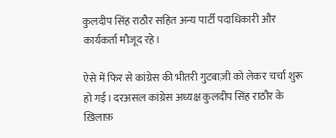कुलदीप सिंह राठौर सहित अन्य पार्टी पदाधिकारी और कार्यकर्ता मौजूद रहे।

ऐसे में फिर से कांग्रेस की भीतरी गुटबाज़ी को लेकर चर्चा शुरू हो गई। दरअसल कांग्रेस अध्यक्ष कुलदीप सिंह राठौर के ख़िलाफ़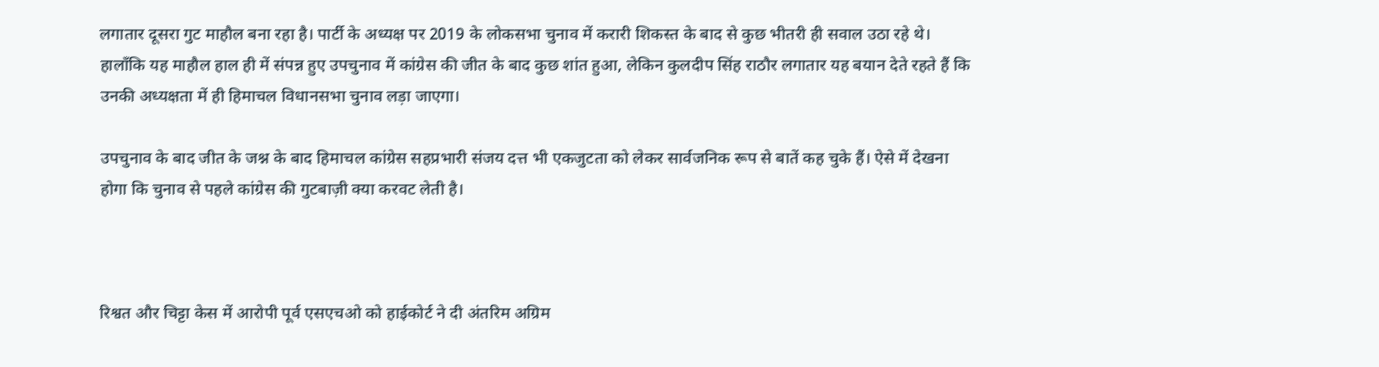लगातार दूसरा गुट माहौल बना रहा है। पार्टी के अध्यक्ष पर 2019 के लोकसभा चुनाव में करारी शिकस्त के बाद से कुछ भीतरी ही सवाल उठा रहे थे। हालाँकि यह माहौल हाल ही में संपन्न हुए उपचुनाव में कांग्रेस की जीत के बाद कुछ शांत हुआ, लेकिन कुलदीप सिंह राठौर लगातार यह बयान देते रहते हैं कि उनकी अध्यक्षता में ही हिमाचल विधानसभा चुनाव लड़ा जाएगा।

उपचुनाव के बाद जीत के जश्न के बाद हिमाचल कांग्रेस सहप्रभारी संजय दत्त भी एकजुटता को लेकर सार्वजनिक रूप से बातें कह चुके हैं। ऐसे में देखना होगा कि चुनाव से पहले कांग्रेस की गुटबाज़ी क्या करवट लेती है।



रिश्वत और चिट्टा केस में आरोपी पूर्व एसएचओ को हाईकोर्ट ने दी अंतरिम अग्रिम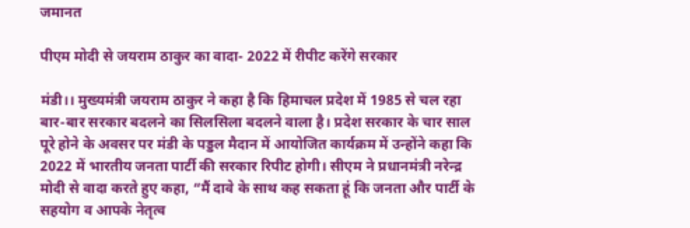जमानत

पीएम मोदी से जयराम ठाकुर का वादा- 2022 में रीपीट करेंगे सरकार

मंडी।। मुख्यमंत्री जयराम ठाकुर ने कहा है कि हिमाचल प्रदेश में 1985 से चल रहा बार-बार सरकार बदलने का सिलसिला बदलने वाला है। प्रदेश सरकार के चार साल पूरे होने के अवसर पर मंडी के पड्डल मैदान में आयोजित कार्यक्रम में उन्होंने कहा कि 2022 में भारतीय जनता पार्टी की सरकार रिपीट होगी। सीएम ने प्रधानमंत्री नरेन्द्र मोदी से वादा करते हुए कहा, “मैं दावे के साथ कह सकता हूं कि जनता और पार्टी के सहयोग व आपके नेतृत्व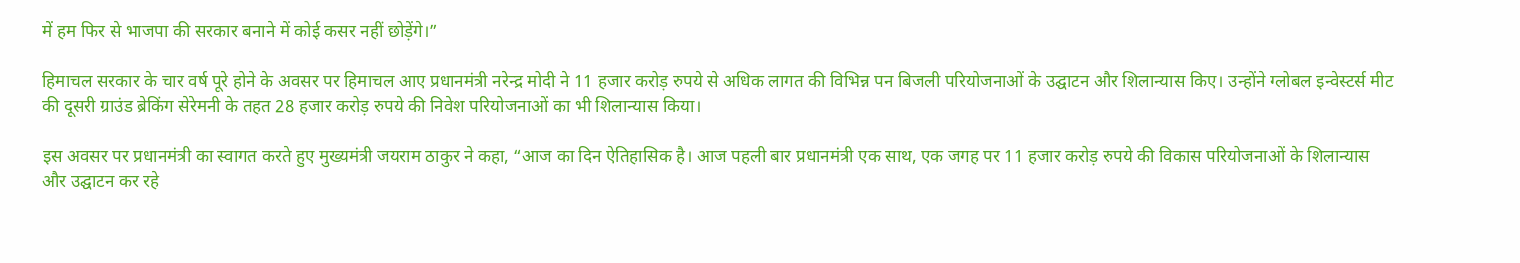में हम फिर से भाजपा की सरकार बनाने में कोई कसर नहीं छोड़ेंगे।”

हिमाचल सरकार के चार वर्ष पूरे होने के अवसर पर हिमाचल आए प्रधानमंत्री नरेन्द्र मोदी ने 11 हजार करोड़ रुपये से अधिक लागत की विभिन्न पन बिजली परियोजनाओं के उद्घाटन और शिलान्यास किए। उन्होंने ग्लोबल इन्वेस्टर्स मीट की दूसरी ग्राउंड ब्रेकिंग सेरेमनी के तहत 28 हजार करोड़ रुपये की निवेश परियोजनाओं का भी शिलान्यास किया।

इस अवसर पर प्रधानमंत्री का स्वागत करते हुए मुख्यमंत्री जयराम ठाकुर ने कहा, “आज का दिन ऐतिहासिक है। आज पहली बार प्रधानमंत्री एक साथ, एक जगह पर 11 हजार करोड़ रुपये की विकास परियोजनाओं के शिलान्यास और उद्घाटन कर रहे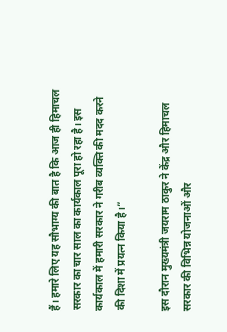हैं। हमारे लिए यह सौभाग्य की बात है कि आज ही हिमाचल सरकार का चार साल का कार्यकाल पूरा हो रहा है। इस कार्यकाल में हमारी सरकार ने गरीब व्यक्ति की मदद करने की दिशा में प्रयत्न किया है।”

इस दौरान मुख्यमंत्री जयराम ठाकुर ने केंद्र और हिमाचल सरकार की विभिन्न योजनाओं और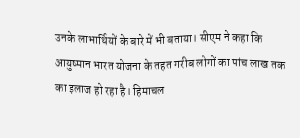उनके लाभार्थियों के बारे में भी बताया। सीएम ने कहा कि आयुष्मान भारत योजना के तहत गरीब लोगों का पांच लाख तक का इलाज हो रहा है। हिमाचल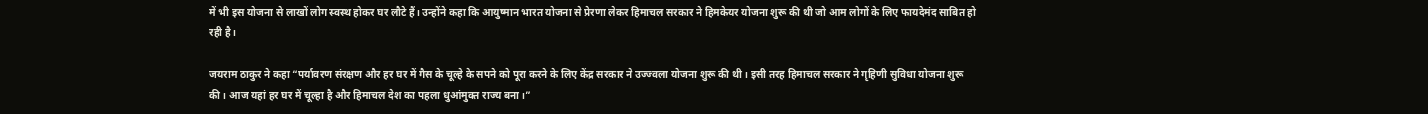में भी इस योजना से लाखों लोग स्वस्थ होकर घर लौटे हैं। उन्होंने कहा कि आयुष्मान भारत योजना से प्रेरणा लेकर हिमाचल सरकार ने हिमकेयर योजना शुरू की थी जो आम लोगों के लिए फायदेमंद साबित हो रही है।

जयराम ठाकुर ने कहा “पर्यावरण संरक्षण और हर घर में गैस के चूल्हे के सपने को पूरा करने के लिए केंद्र सरकार ने उज्ज्वला योजना शुरू की थी। इसी तरह हिमाचल सरकार ने गृहिणी सुविधा योजना शुरू की। आज यहां हर घर में चूल्हा है और हिमाचल देश का पहला धुआंमुक्त राज्य बना।”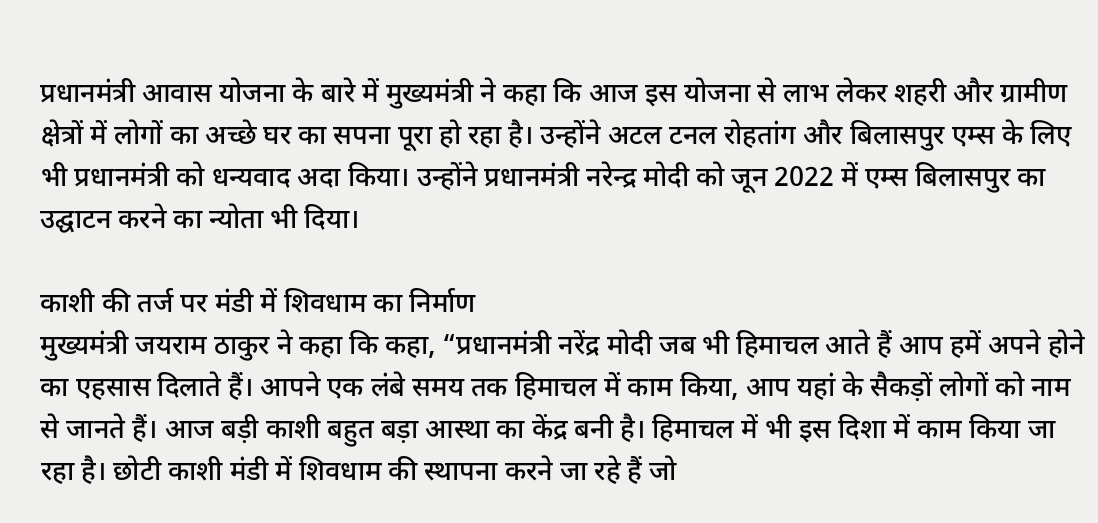प्रधानमंत्री आवास योजना के बारे में मुख्यमंत्री ने कहा कि आज इस योजना से लाभ लेकर शहरी और ग्रामीण क्षेत्रों में लोगों का अच्छे घर का सपना पूरा हो रहा है। उन्होंने अटल टनल रोहतांग और बिलासपुर एम्स के लिए भी प्रधानमंत्री को धन्यवाद अदा किया। उन्होंने प्रधानमंत्री नरेन्द्र मोदी को जून 2022 में एम्स बिलासपुर का उद्घाटन करने का न्योता भी दिया।

काशी की तर्ज पर मंडी में शिवधाम का निर्माण
मुख्यमंत्री जयराम ठाकुर ने कहा कि कहा, “प्रधानमंत्री नरेंद्र मोदी जब भी हिमाचल आते हैं आप हमें अपने होने का एहसास दिलाते हैं। आपने एक लंबे समय तक हिमाचल में काम किया, आप यहां के सैकड़ों लोगों को नाम से जानते हैं। आज बड़ी काशी बहुत बड़ा आस्था का केंद्र बनी है। हिमाचल में भी इस दिशा में काम किया जा रहा है। छोटी काशी मंडी में शिवधाम की स्थापना करने जा रहे हैं जो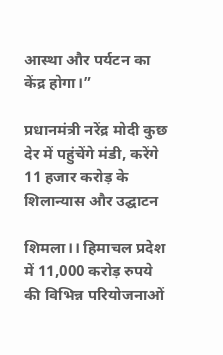आस्था और पर्यटन का केंद्र होगा।”

प्रधानमंत्री नरेंद्र मोदी कुछ देर में पहुंचेंगे मंडी, करेंगे 11 हजार करोड़ के शिलान्यास और उद्घाटन

शिमला।। हिमाचल प्रदेश में 11,000 करोड़ रुपये की विभिन्न परियोजनाओं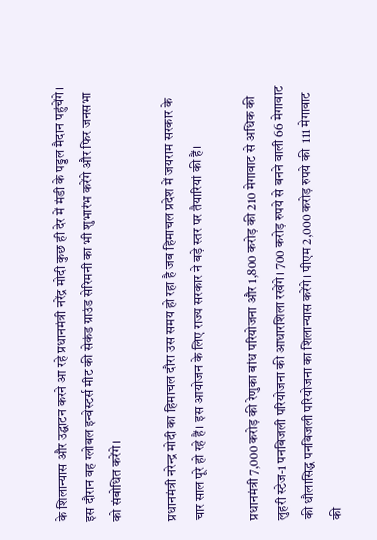के शिलान्यास और उद्घाटन करने आ रहे प्रधानमंत्री नरेंद्र मोदी कुछ ही देर में मंडी के पड्डल मैदान पहुंचेंगे। इस दौरान वह ग्लोबल इन्वेस्टर्स मीट की सेकंड ग्राउंड सेरिमनी का भी शुभारंभ करेंगे और फिर जनसभा को संबोधित करेंगे।

प्रधानमंत्री नरेन्द्र मोदी का हिमाचल दौरा उस समय हो रहा है जब हिमाचल प्रदेश में जयराम सरकार के चार साल पूरे हो रहे हैं। इस आयोजन के लिए राज्य सरकार ने बड़े स्तर पर तैयारियां की हैं।

प्रधानमंत्री 7,000 करोड़ की रेणुका बांध परियोजना और 1,800 करोड़ की 210 मेगावाट से अधिक की लुहरी स्टेज-1 पनबिजली परियोजना की आधारशिला रखेंगे। 700 करोड़ रुपये से बनने वाली 66 मेगावाट की धौलासिद्ध पनबिजली परियोजना का शिलान्यास करेंगे। पीएम 2,000 करोड़ रुपये की  111 मेगावाट की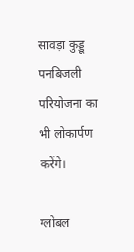सावड़ा कुड्डू पनबिजली परियोजना का भी लोकार्पण करेंगे।

ग्लोबल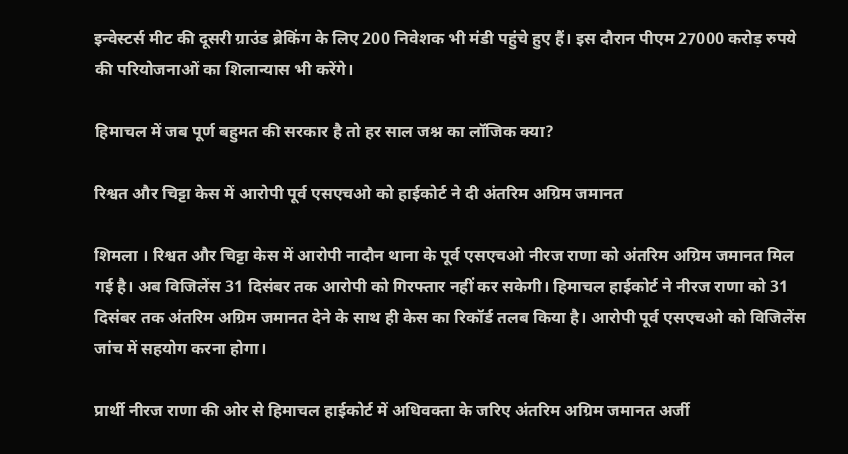इन्वेस्टर्स मीट की दूसरी ग्राउंड ब्रेकिंग के लिए 200 निवेशक भी मंडी पहुंचे हुए हैं। इस दौरान पीएम 27000 करोड़ रुपये की परियोजनाओं का शिलान्यास भी करेंगे।

हिमाचल में जब पूर्ण बहुमत की सरकार है तो हर साल जश्न का लॉजिक क्या?

रिश्वत और चिट्टा केस में आरोपी पूर्व एसएचओ को हाईकोर्ट ने दी अंतरिम अग्रिम जमानत

शिमला । रिश्वत और चिट्टा केस में आरोपी नादौन थाना के पूर्व एसएचओ नीरज राणा को अंतरिम अग्रिम जमानत मिल गई है। अब विजिलेंस 31 दिसंबर तक आरोपी को गिरफ्तार नहीं कर सकेगी। हिमाचल हाईकोर्ट ने नीरज राणा को 31 दिसंबर तक अंतरिम अग्रिम जमानत देने के साथ ही केस का रिकॉर्ड तलब किया है। आरोपी पूर्व एसएचओ को विजिलेंस जांच में सहयोग करना होगा।

प्रार्थी नीरज राणा की ओर से हिमाचल हाईकोर्ट में अधिवक्ता के जरिए अंतरिम अग्रिम जमानत अर्जी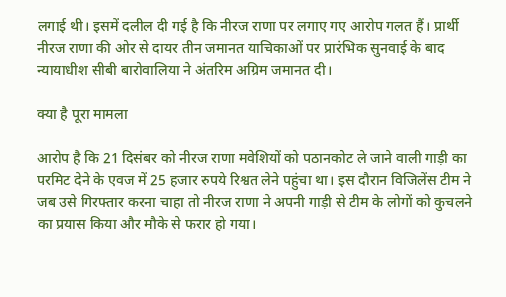लगाई थी। इसमें दलील दी गई है कि नीरज राणा पर लगाए गए आरोप गलत हैं। प्रार्थी नीरज राणा की ओर से दायर तीन जमानत याचिकाओं पर प्रारंभिक सुनवाई के बाद न्यायाधीश सीबी बारोवालिया ने अंतरिम अग्रिम जमानत दी।

क्या है पूरा मामला

आरोप है कि 21 दिसंबर को नीरज राणा मवेशियों को पठानकोट ले जाने वाली गाड़ी का परमिट देने के एवज में 25 हजार रुपये रिश्वत लेने पहुंचा था। इस दौरान विजिलेंस टीम ने जब उसे गिरफ्तार करना चाहा तो नीरज राणा ने अपनी गाड़ी से टीम के लोगों को कुचलने का प्रयास किया और मौके से फरार हो गया।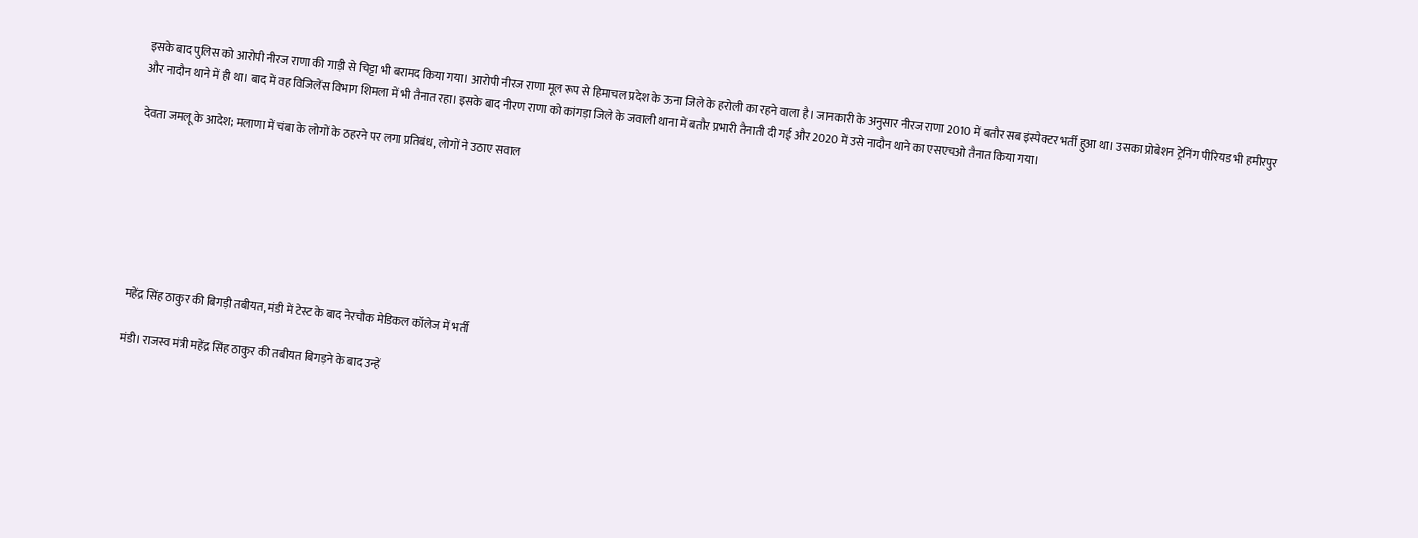इसके बाद पुलिस को आरोपी नीरज राणा की गाड़ी से चिट्टा भी बरामद किया गया। आरोपी नीरज राणा मूल रूप से हिमाचल प्रदेश के ऊना जिले के हरोली का रहने वाला है। जानकारी के अनुसार नीरज राणा 2010 में बतौर सब इंस्पेक्टर भर्ती हुआ था। उसका प्रोबेशन ट्रेनिंग पीरियड भी हमीरपुर और नादौन थाने में ही था। बाद में वह विजिलेंस विभाग शिमला में भी तैनात रहा। इसके बाद नीरण राणा को कांगड़ा जिले के जवाली थाना में बतौर प्रभारी तैनाती दी गई और 2020 में उसे नादौन थाने का एसएचओ तैनात किया गया।

देवता जमलू के आदेश; मलाणा में चंबा के लोगों के ठहरने पर लगा प्रतिबंध, लोगों ने उठाए सवाल







महेंद्र सिंह ठाकुर की बिगड़ी तबीयत, मंडी में टेस्ट के बाद नेरचौक मेडिकल कॉलेज में भर्ती

मंडी। राजस्व मंत्री महेंद्र सिंह ठाकुर की तबीयत बिगड़ने के बाद उन्हें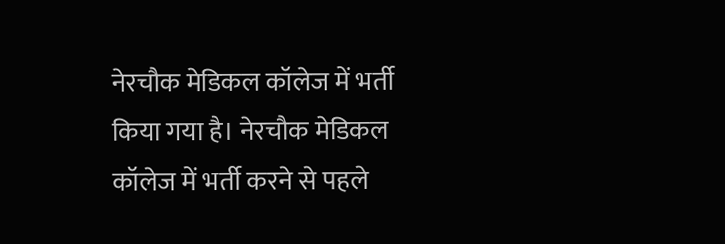नेरचौक मेडिकल कॉलेज में भर्ती किया गया है। नेरचौक मेडिकल कॉलेज में भर्ती करने से पहले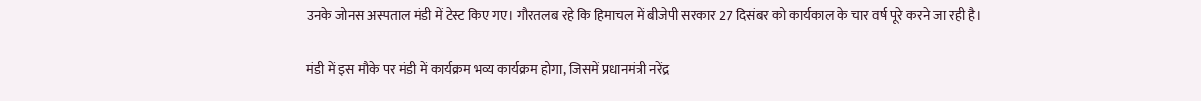उनके जोनस अस्पताल मंडी में टेस्ट किए गए। गौरतलब रहे कि हिमाचल में बीजेपी सरकार 27 दिसंबर को कार्यकाल के चार वर्ष पूरे करने जा रही है।

मंडी में इस मौके पर मंडी में कार्यक्रम भव्य कार्यक्रम होगा, जिसमें प्रधानमंत्री नरेंद्र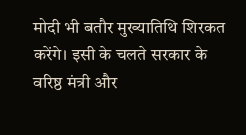मोदी भी बतौर मुख्यातिथि शिरकत करेंगे। इसी के चलते सरकार के वरिष्ठ मंत्री और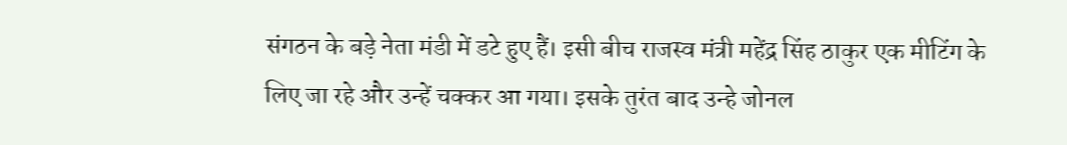संगठन के बड़े नेता मंडी में डटे हुए हैं। इसी बीच राजस्व मंत्री महेंद्र सिंह ठाकुर एक मीटिंग के लिए जा रहे और उन्हें चक्कर आ गया। इसके तुरंत बाद उन्हे जोनल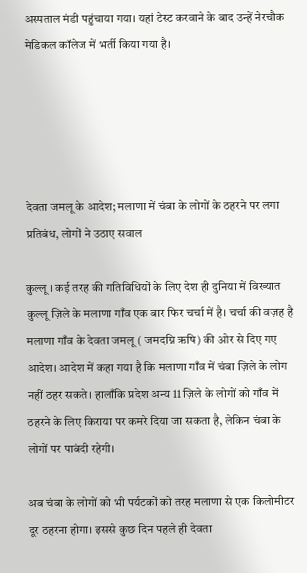अस्पताल मंडी पहुंचाया गया। यहां टेस्ट करवाने के बाद उन्हें नेरचौक मेडिकल कॉलेज में भर्ती किया गया है।





देवता जमलू के आदेश; मलाणा में चंबा के लोगों के ठहरने पर लगा प्रतिबंध, लोगों ने उठाए सवाल

कुल्लू । कई तरह की गतिविधियों के लिए देश ही दुनिया में विख्यात कुल्लू ज़िले के मलाणा गाँव एक बार फिर चर्चा में है। चर्चा की वज़ह है मलाणा गाँव के देवता जमलू ( जमदग्नि ऋषि) की ओर से दिए गए आदेश। आदेश में कहा गया है कि मलाणा गाँव में चंबा ज़िले के लोग नहीं ठहर सकते। हालाँकि प्रदेश अन्य 11 ज़िले के लोगों को गाँव में ठहरने के लिए किराया पर कमरे दिया जा सकता है, लेकिन चंबा के लोगों पर पाबंदी रहेगी।

अब चंबा के लोगों को भी पर्यटकों को तरह मलाणा से एक किलोमीटर दूर ठहरना होगा। इससे कुछ दिन पहले ही देवता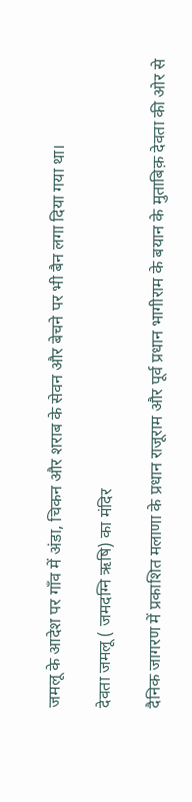जमलू के आदेश पर गाँव में अंडा, चिकन और शराब के सेवन और बेचने पर भी बैन लगा दिया गया था।

देवता जमलू ( जमदग्नि ऋषि) का मंदिर

दैनिक जागरण में प्रकाशित मलाणा के प्रधान राजूराम और पूर्व प्रधान भागीराम के बयान के मुताबिक़ देवता की ओर से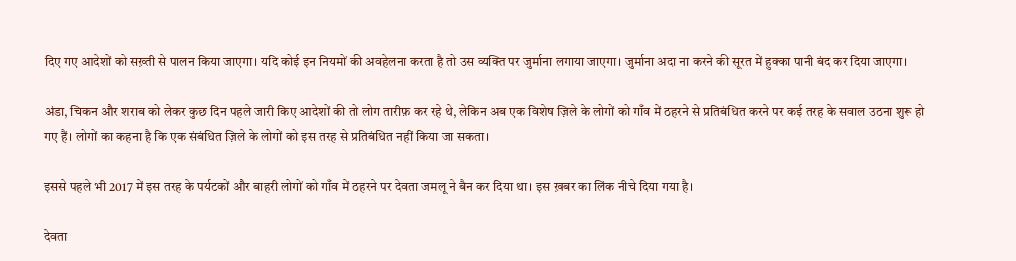दिए गए आदेशों को सख़्ती से पालन किया जाएगा। यदि कोई इन नियमों की अवहेलना करता है तो उस व्यक्ति पर जुर्माना लगाया जाएगा। जुर्माना अदा ना करने की सूरत में हुक्का पानी बंद कर दिया जाएगा।

अंडा, चिकन और शराब को लेकर कुछ दिन पहले जारी किए आदेशों की तो लोग तारीफ़ कर रहे थे, लेकिन अब एक विशेष ज़िले के लोगों को गाँव में ठहरने से प्रतिबंधित करने पर कई तरह के सवाल उठना शुरू हो गए हैं। लोगों का कहना है कि एक संबंधित ज़िले के लोगों को इस तरह से प्रतिबंधित नहीं किया जा सकता।

इससे पहले भी 2017 में इस तरह के पर्यटकों और बाहरी लोगों को गाँव में ठहरने पर देवता जमलू ने बैन कर दिया था। इस ख़बर का लिंक नीचे दिया गया है।

देवता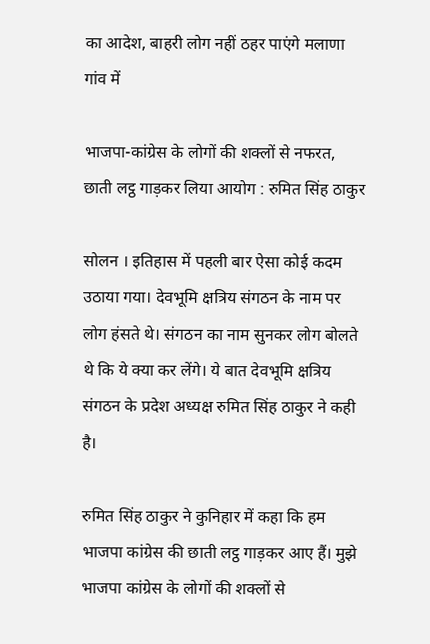का आदेश, बाहरी लोग नहीं ठहर पाएंगे मलाणा गांव में

भाजपा-कांग्रेस के लोगों की शक्लों से नफरत, छाती लट्ठ गाड़कर लिया आयोग : रुमित सिंह ठाकुर

सोलन । इतिहास में पहली बार ऐसा कोई कदम उठाया गया। देवभूमि क्षत्रिय संगठन के नाम पर लोग हंसते थे। संगठन का नाम सुनकर लोग बोलते थे कि ये क्या कर लेंगे। ये बात देवभूमि क्षत्रिय संगठन के प्रदेश अध्यक्ष रुमित सिंह ठाकुर ने कही है।

रुमित सिंह ठाकुर ने कुनिहार में कहा कि हम भाजपा कांग्रेस की छाती लट्ठ गाड़कर आए हैं। मुझे भाजपा कांग्रेस के लोगों की शक्लों से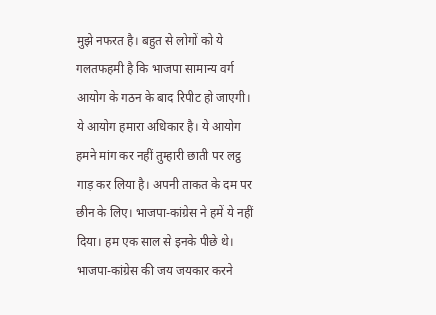मुझे नफरत है। बहुत से लोगों को ये गलतफहमी है कि भाजपा सामान्य वर्ग आयोग के गठन के बाद रिपीट हो जाएगी। ये आयोग हमारा अधिकार है। ये आयोग हमने मांग कर नहीं तुम्हारी छाती पर लट्ठ गाड़ कर लिया है। अपनी ताकत के दम पर छीन के लिए। भाजपा-कांग्रेस ने हमें ये नहीं दिया। हम एक साल से इनके पीछे थे। भाजपा-कांग्रेस की जय जयकार करने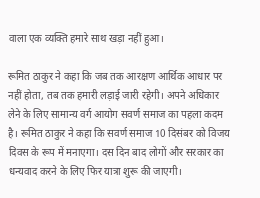वाला एक व्यक्ति हमारे साथ खड़ा नहीं हुआ।

रूमित ठाकुर ने कहा कि जब तक आरक्षण आर्थिक आधार पर नहीं होता, तब तक हमारी लड़ाई जारी रहेगी। अपने अधिकार लेने के लिए सामान्य वर्ग आयोग सवर्ण समाज का पहला कदम है। रूमित ठाकुर ने कहा कि सवर्ण समाज 10 दिसंबर को विजय दिवस के रूप में मनाएगा। दस दिन बाद लोगों और सरकार का धन्यवाद करने के लिए फिर यात्रा शुरू की जाएगी।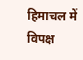हिमाचल में विपक्ष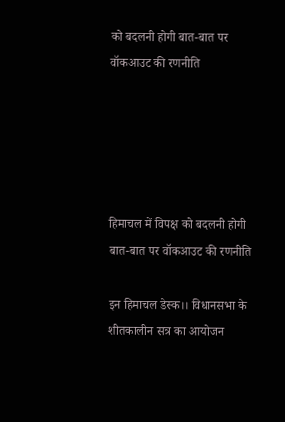को बदलनी होगी बात-बात पर वॉकआउट की रणनीति





हिमाचल में विपक्ष को बदलनी होगी बात-बात पर वॉकआउट की रणनीति

इन हिमाचल डेस्क।। विधानसभा के शीतकालीन सत्र का आयोजन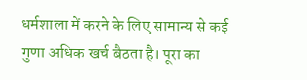धर्मशाला में करने के लिए सामान्य से कई गुणा अधिक खर्च बैठता है। पूरा का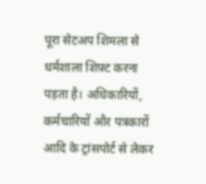पूरा सेटअप शिमला से धर्मशाला शिफ़्ट करना पड़ता है। अधिकारियों, कर्मचारियों और पत्रकारों आदि के ट्रांसपोर्ट से लेकर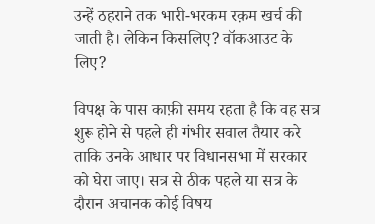उन्हें ठहराने तक भारी-भरकम रक़म खर्च की जाती है। लेकिन किसलिए? वॉकआउट के लिए?

विपक्ष के पास काफ़ी समय रहता है कि वह सत्र शुरू होने से पहले ही गंभीर सवाल तैयार करे ताकि उनके आधार पर विधानसभा में सरकार को घेरा जाए। सत्र से ठीक पहले या सत्र के दौरान अचानक कोई विषय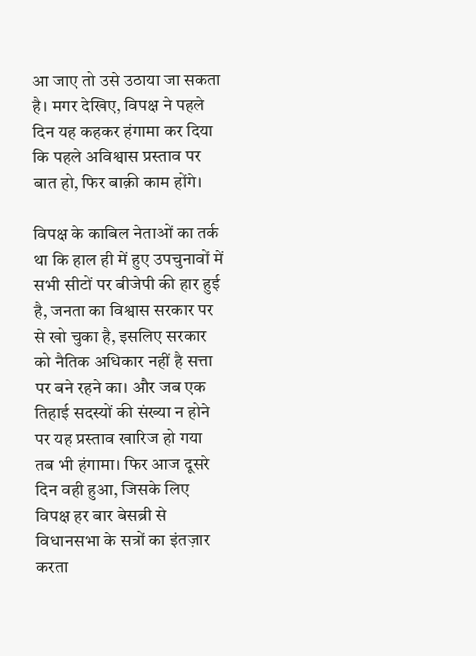आ जाए तो उसे उठाया जा सकता है। मगर देखिए, विपक्ष ने पहले दिन यह कहकर हंगामा कर दिया कि पहले अविश्वास प्रस्ताव पर बात हो, फिर बाक़ी काम होंगे।

विपक्ष के काबिल नेताओं का तर्क था कि हाल ही में हुए उपचुनावों में सभी सीटों पर बीजेपी की हार हुई है, जनता का विश्वास सरकार पर से खो चुका है, इसलिए सरकार को नैतिक अधिकार नहीं है सत्ता पर बने रहने का। और जब एक तिहाई सदस्यों की संख्या न होने पर यह प्रस्ताव खारिज हो गया तब भी हंगामा। फिर आज दूसरे दिन वही हुआ, जिसके लिए विपक्ष हर बार बेसब्री से विधानसभा के सत्रों का इंतज़ार करता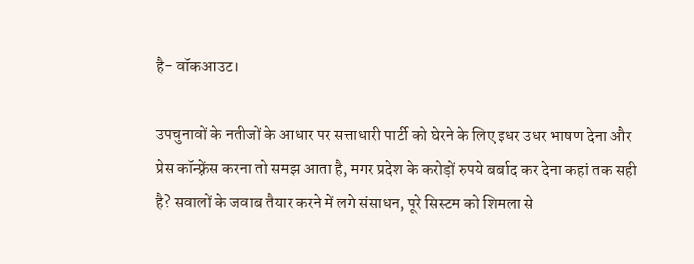है- वॉकआउट।

उपचुनावों के नतीजों के आधार पर सत्ताधारी पार्टी को घेरने के लिए इधर उधर भाषण देना और प्रेस कॉन्फ़्रेंस करना तो समझ आता है, मगर प्रदेश के करोड़ों रुपये बर्बाद कर देना कहां तक सही है? सवालों के जवाब तैयार करने में लगे संसाधन, पूरे सिस्टम को शिमला से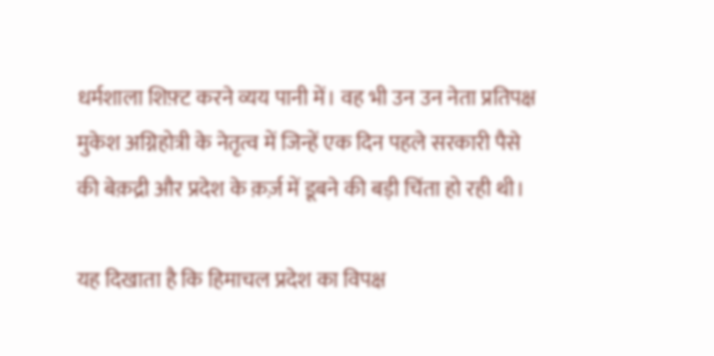धर्मशाला शिफ़्ट करने व्यय पानी में। वह भी उन उन नेता प्रतिपक्ष मुकेश अग्निहोत्री के नेतृत्व में जिन्हें एक दिन पहले सरकारी पैसे की बेक़द्री और प्रदेश के क़र्ज़ में डूबने की बड़ी चिंता हो रही थी।

यह दिखाता है कि हिमाचल प्रदेश का विपक्ष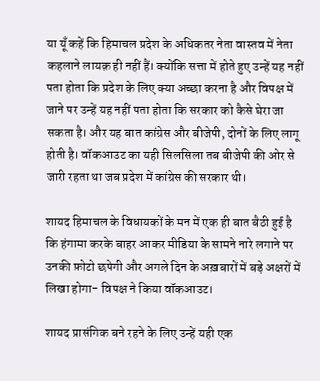या यूँ कहें कि हिमाचल प्रदेश के अधिकतर नेता वास्तव में नेता कहलाने लायक़ ही नहीं हैं। क्योंकि सत्ता में होते हुए उन्हें यह नहीं पता होता कि प्रदेश के लिए क्या अच्छा करना है और विपक्ष में जाने पर उन्हें यह नहीं पता होता कि सरकार को कैसे घेरा जा सकता है। और यह बात कांग्रेस और बीजेपी, दोनों के लिए लागू होती है। वॉकआउट का यही सिलसिला तब बीजेपी की ओर से जारी रहता था जब प्रदेश में कांग्रेस की सरकार थी।

शायद हिमाचल के विधायकों के मन में एक ही बात बैठी हुई है कि हंगामा करके बाहर आकर मीडिया के सामने नारे लगाने पर उनकी फ़ोटो छपेगी और अगले दिन के अख़बारों में बड़े अक्षरों में लिखा होगा- विपक्ष ने किया वॉकआउट।

शायद प्रासंगिक बने रहने के लिए उन्हें यही एक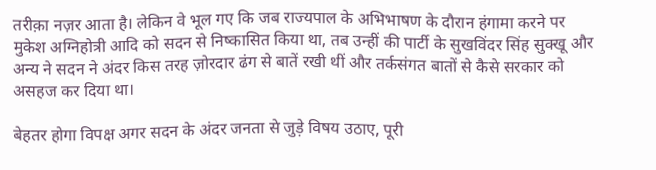तरीक़ा नज़र आता है। लेकिन वे भूल गए कि जब राज्यपाल के अभिभाषण के दौरान हंगामा करने पर मुकेश अग्निहोत्री आदि को सदन से निष्कासित किया था, तब उन्हीं की पार्टी के सुखविंदर सिंह सुक्खू और अन्य ने सदन ने अंदर किस तरह ज़ोरदार ढंग से बातें रखी थीं और तर्कसंगत बातों से कैसे सरकार को असहज कर दिया था।

बेहतर होगा विपक्ष अगर सदन के अंदर जनता से जुड़े विषय उठाए, पूरी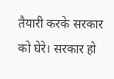तैयारी करके सरकार को घेरे। सरकार हो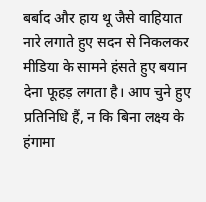बर्बाद और हाय थू जैसे वाहियात नारे लगाते हुए सदन से निकलकर मीडिया के सामने हंसते हुए बयान देना फूहड़ लगता है। आप चुने हुए प्रतिनिधि हैं, न कि बिना लक्ष्य के हंगामा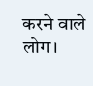करने वाले लोग।